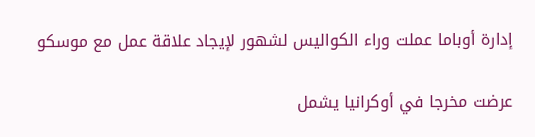إدارة أوباما عملت وراء الكواليس لشهور لإيجاد علاقة عمل مع موسكو

عرضت مخرجا في أوكرانيا يشمل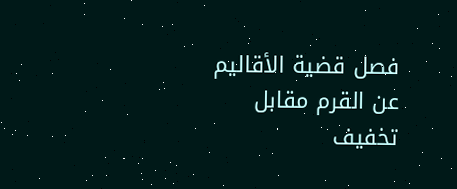فصل قضية الأقاليم عن القرم مقابل تخفيف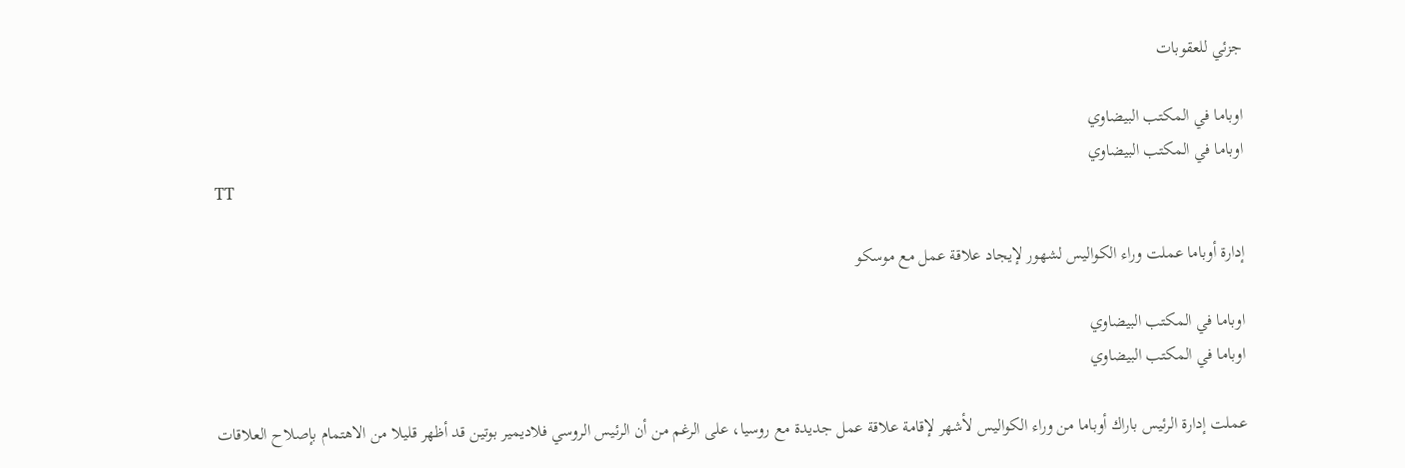جزئي للعقوبات

اوباما في المكتب البيضاوي
اوباما في المكتب البيضاوي
TT

إدارة أوباما عملت وراء الكواليس لشهور لإيجاد علاقة عمل مع موسكو

اوباما في المكتب البيضاوي
اوباما في المكتب البيضاوي

عملت إدارة الرئيس باراك أوباما من وراء الكواليس لأشهر لإقامة علاقة عمل جديدة مع روسيا، على الرغم من أن الرئيس الروسي فلاديمير بوتين قد أظهر قليلا من الاهتمام بإصلاح العلاقات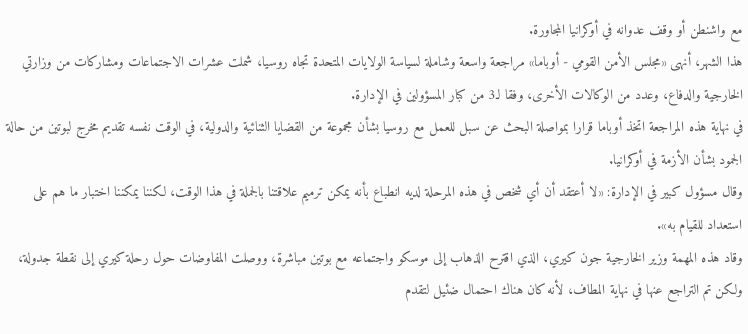مع واشنطن أو وقف عدوانه في أوكرانيا المجاورة.
هذا الشهر، أنهى «مجلس الأمن القومي - أوباما» مراجعة واسعة وشاملة لسياسة الولايات المتحدة تجاه روسيا، شملت عشرات الاجتماعات ومشاركات من وزارتي الخارجية والدفاع، وعدد من الوكالات الأخرى، وفقا لـ3 من كبار المسؤولين في الإدارة.
في نهاية هذه المراجعة اتخذ أوباما قرارا بمواصلة البحث عن سبل للعمل مع روسيا بشأن مجموعة من القضايا الثنائية والدولية، في الوقت نفسه تقديم مخرج لبوتين من حالة الجمود بشأن الأزمة في أوكرانيا.
وقال مسؤول كبير في الإدارة: «لا أعتقد أن أي شخص في هذه المرحلة لديه انطباع بأنه يمكن ترميم علاقتنا بالجملة في هذا الوقت، لكننا يمكننا اختبار ما هم على استعداد للقيام به».
وقاد هذه المهمة وزير الخارجية جون كيري، الذي اقترح الذهاب إلى موسكو واجتماعه مع بوتين مباشرة، ووصلت المفاوضات حول رحلة كيري إلى نقطة جدولة، ولكن تم التراجع عنها في نهاية المطاف، لأنه كان هناك احتمال ضئيل لتقدم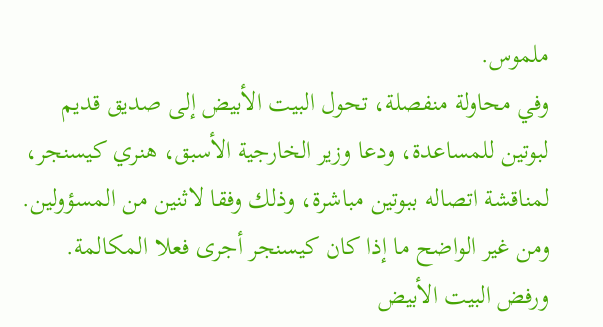ملموس.
وفي محاولة منفصلة، تحول البيت الأبيض إلى صديق قديم لبوتين للمساعدة، ودعا وزير الخارجية الأسبق، هنري كيسنجر، لمناقشة اتصاله ببوتين مباشرة، وذلك وفقا لاثنين من المسؤولين. ومن غير الواضح ما إذا كان كيسنجر أجرى فعلا المكالمة. ورفض البيت الأبيض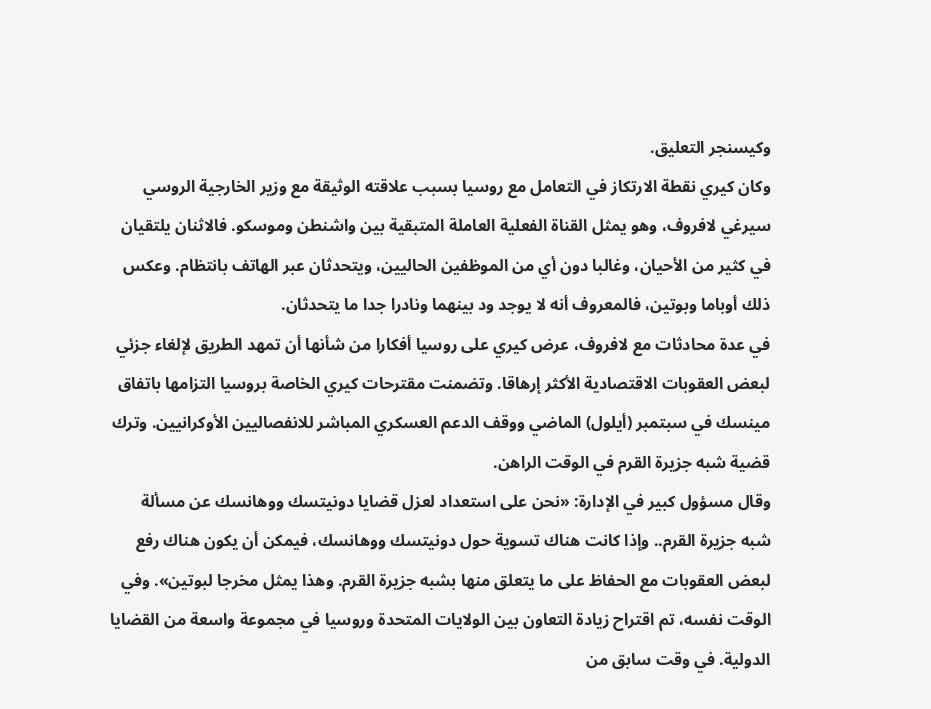وكيسنجر التعليق.
وكان كيري نقطة الارتكاز في التعامل مع روسيا بسبب علاقته الوثيقة مع وزير الخارجية الروسي سيرغي لافروف، وهو يمثل القناة الفعلية العاملة المتبقية بين واشنطن وموسكو. فالاثنان يلتقيان في كثير من الأحيان، وغالبا دون أي من الموظفين الحاليين، ويتحدثان عبر الهاتف بانتظام. وعكس ذلك أوباما وبوتين، فالمعروف أنه لا يوجد ود بينهما ونادرا جدا ما يتحدثان.
في عدة محادثات مع لافروف، عرض كيري على روسيا أفكارا من شأنها أن تمهد الطريق لإلغاء جزئي لبعض العقوبات الاقتصادية الأكثر إرهاقا. وتضمنت مقترحات كيري الخاصة بروسيا التزامها باتفاق مينسك في سبتمبر (أيلول) الماضي ووقف الدعم العسكري المباشر للانفصاليين الأوكرانيين. وترك قضية شبه جزيرة القرم في الوقت الراهن.
وقال مسؤول كبير في الإدارة: «نحن على استعداد لعزل قضايا دونيتسك ووهانسك عن مسألة شبه جزيرة القرم.. وإذا كانت هناك تسوية حول دونيتسك ووهانسك، فيمكن أن يكون هناك رفع لبعض العقوبات مع الحفاظ على ما يتعلق منها بشبه جزيرة القرم. وهذا يمثل مخرجا لبوتين». وفي الوقت نفسه، تم اقتراح زيادة التعاون بين الولايات المتحدة وروسيا في مجموعة واسعة من القضايا الدولية. في وقت سابق من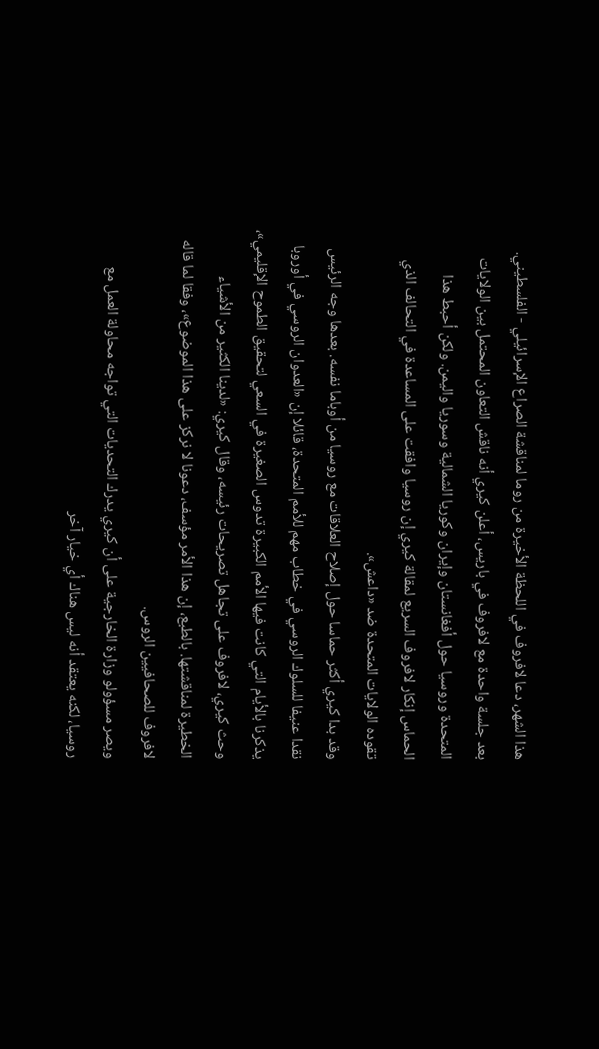هذا الشهر، دعا لافروف في اللحظة الأخيرة من روما لمناقشة الصراع الإسرائيلي - الفلسطيني.
بعد جلسة واحدة مع لافروف في باريس، أعلن كيري أنه ناقش التعاون المحتمل بين الولايات المتحدة وروسيا حول أفغانستان وإيران وكوريا الشمالية وسوريا واليمن. ولكن أحبط هذا الحماس إنكار لافروف السريع لمقالة كيري إن روسيا وافقت على المساعدة في التحالف الذي تقوده الولايات المتحدة ضد «داعش».
وقد بدا كيري أكثر حماسا حول إصلاح العلاقات مع روسيا من أوباما نفسه. بعدها وجه الرئيس نقدا عنيفا للسلوك الروسي في خطاب مهم للأمم المتحدة، قائلا إن «العدوان الروسي في أوروبا يذكرنا بالأيام التي كانت فيها الأمم الكبيرة تدوس الصغيرة في السعي لتحقيق الطموح الإقليمي»، وحث كيري، لافروف على تجاهل تصريحات رئيسه، وقال كيري: «لدينا الكثير من الأشياء الخطيرة لمناقشتها. بالطبع، إن هذا الأمر مؤسف، دعونا لا نركز على هذا الموضوع»، وفقا لما قاله لافروف للصحافيين الروس.
ويصر مسؤولو وزارة الخارجية على أن كيري يدرك التحديات التي تواجه محاولة العمل مع روسيا، لكنه يعتقد أنه ليس هناك أي خيار آخر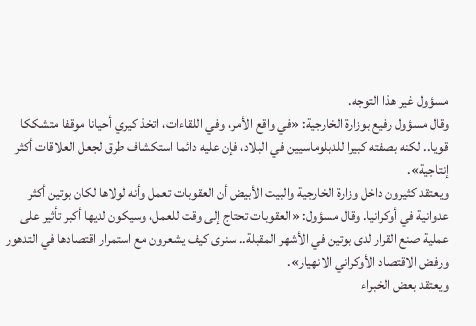مسؤول غير هذا التوجه.
وقال مسؤول رفيع بوزارة الخارجية: «في واقع الأمر، وفي اللقاءات، اتخذ كيري أحيانا موقفا متشككا قويا.. لكنه بصفته كبيرا للدبلوماسيين في البلاد، فإن عليه دائما استكشاف طرق لجعل العلاقات أكثر إنتاجية».
ويعتقد كثيرون داخل وزارة الخارجية والبيت الأبيض أن العقوبات تعمل وأنه لولاها لكان بوتين أكثر عدوانية في أوكرانيا. وقال مسؤول: «العقوبات تحتاج إلى وقت للعمل، وسيكون لديها أكبر تأثير على عملية صنع القرار لدى بوتين في الأشهر المقبلة.. سنرى كيف يشعرون مع استمرار اقتصادها في التدهور ورفض الاقتصاد الأوكراني الانهيار».
ويعتقد بعض الخبراء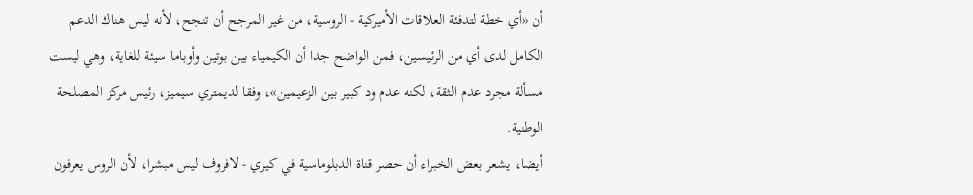أن «أي خطة لتدفئة العلاقات الأميركية - الروسية، من غير المرجح أن تنجح، لأنه ليس هناك الدعم الكامل لدى أي من الرئيسين، فمن الواضح جدا أن الكيمياء بين بوتين وأوباما سيئة للغاية، وهي ليست مسألة مجرد عدم الثقة، لكنه عدم ود كبير بين الزعيمين»، وفقا لديمتري سيميز، رئيس مركز المصلحة الوطنية.
أيضا، يشعر بعض الخبراء أن حصر قناة الدبلوماسية في كيري - لافروف ليس مبشرا، لأن الروس يعرفون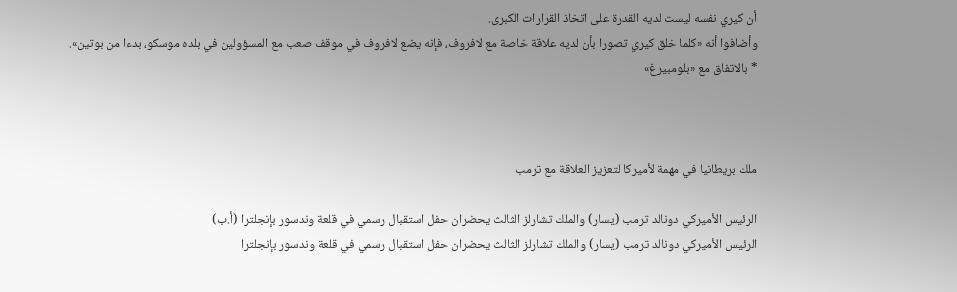أن كيري نفسه ليست لديه القدرة على اتخاذ القرارات الكبرى.
وأضافوا أنه «كلما خلق كيري تصورا بأن لديه علاقة خاصة مع لافروف، فإنه يضع لافروف في موقف صعب مع المسؤولين في بلده موسكو، بدءا من بوتين».
* بالاتفاق مع «بلومبيرغ»



ملك بريطانيا في مهمة لأميركا لتعزيز العلاقة مع ترمب

الرئيس الأميركي دونالد ترمب (يسار) والملك تشارلز الثالث يحضران حفل استقبال رسمي في قلعة وندسور بإنجلترا (أ.ب)
الرئيس الأميركي دونالد ترمب (يسار) والملك تشارلز الثالث يحضران حفل استقبال رسمي في قلعة وندسور بإنجلترا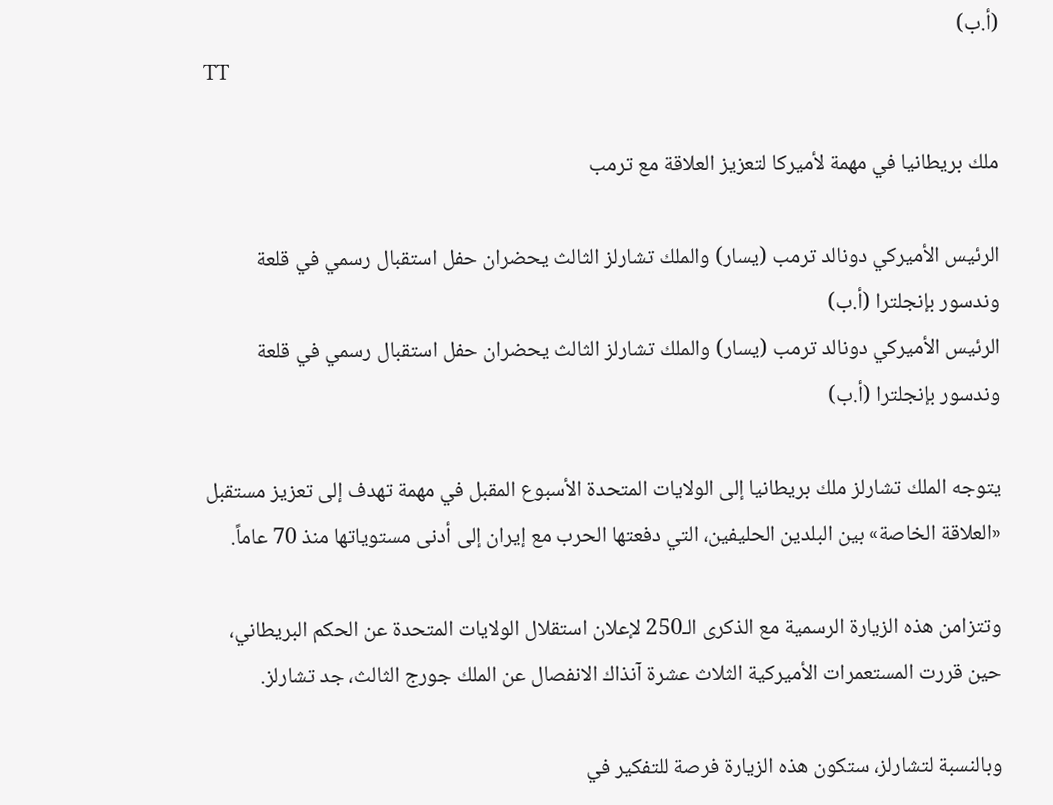(أ.ب)
TT

ملك بريطانيا في مهمة لأميركا لتعزيز العلاقة مع ترمب

الرئيس الأميركي دونالد ترمب (يسار) والملك تشارلز الثالث يحضران حفل استقبال رسمي في قلعة وندسور بإنجلترا (أ.ب)
الرئيس الأميركي دونالد ترمب (يسار) والملك تشارلز الثالث يحضران حفل استقبال رسمي في قلعة وندسور بإنجلترا (أ.ب)

يتوجه الملك تشارلز ملك بريطانيا إلى الولايات المتحدة الأسبوع ‌المقبل في مهمة تهدف إلى تعزيز مستقبل «العلاقة الخاصة» بين البلدين الحليفين، التي دفعتها الحرب مع إيران إلى أدنى مستوياتها منذ 70 عاماً.

وتتزامن هذه الزيارة الرسمية مع الذكرى الـ250 لإعلان استقلال الولايات المتحدة عن الحكم البريطاني، حين قررت المستعمرات الأميركية الثلاث عشرة آنذاك الانفصال عن الملك جورج الثالث، جد تشارلز.

وبالنسبة لتشارلز، ستكون هذه الزيارة فرصة للتفكير في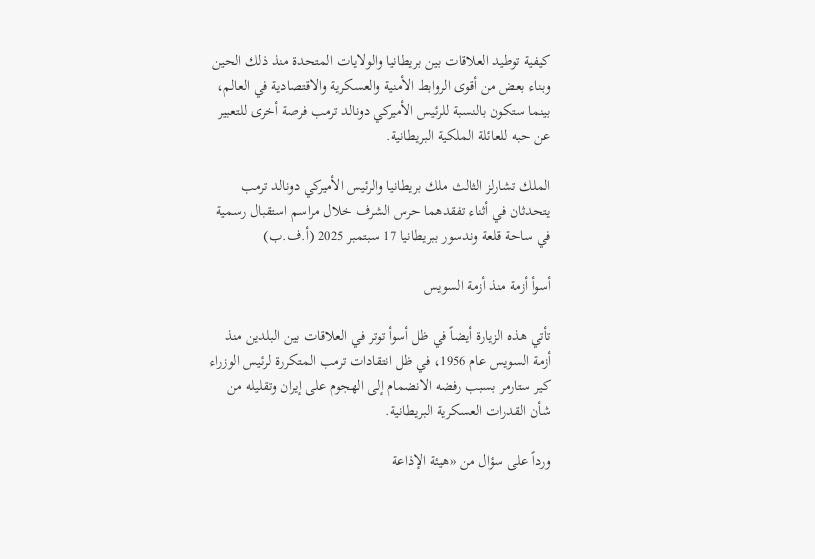كيفية توطيد العلاقات بين بريطانيا والولايات المتحدة منذ ذلك الحين وبناء بعض من أقوى الروابط الأمنية والعسكرية والاقتصادية في العالم، بينما ستكون بالنسبة للرئيس الأميركي دونالد ترمب فرصة أخرى للتعبير عن حبه للعائلة الملكية البريطانية.

الملك تشارلز الثالث ملك بريطانيا والرئيس الأميركي دونالد ترمب يتحدثان في أثناء تفقدهما حرس الشرف خلال مراسم استقبال رسمية في ساحة قلعة وندسور ببريطانيا 17 سبتمبر 2025 (أ.ف.ب)

أسوأ أزمة منذ أزمة السويس

تأتي هذه الزيارة أيضاً في ظل أسوأ توتر في العلاقات بين البلدين منذ أزمة السويس عام 1956، في ظل انتقادات ترمب المتكررة لرئيس الوزراء كير ستارمر بسبب رفضه الانضمام إلى الهجوم على إيران وتقليله من شأن القدرات العسكرية البريطانية.

ورداً على سؤال من «هيئة الإذاعة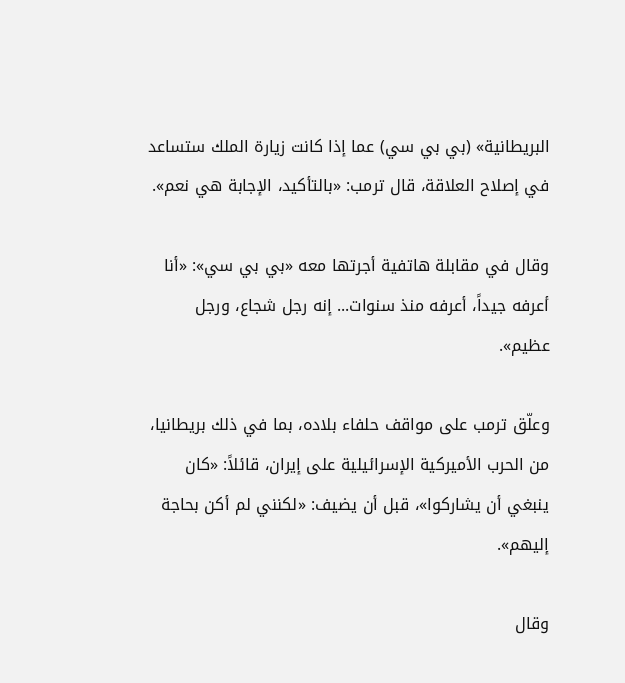البريطانية» (بي بي سي) عما إذا كانت زيارة الملك ستساعد في إصلاح العلاقة، قال ترمب: «بالتأكيد، الإجابة هي نعم».

وقال ‌في مقابلة هاتفية ‌أجرتها معه «بي بي سي»: «أنا أعرفه جيداً، أعرفه منذ سنوات... إنه رجل شجاع، ورجل عظيم».

وعلّق ترمب على مواقف حلفاء بلاده، بما في ذلك بريطانيا، من الحرب الأميركية الإسرائيلية على إيران، قائلاً: «كان ينبغي أن يشاركوا»، قبل أن يضيف: «لكنني لم أكن بحاجة إليهم».

وقال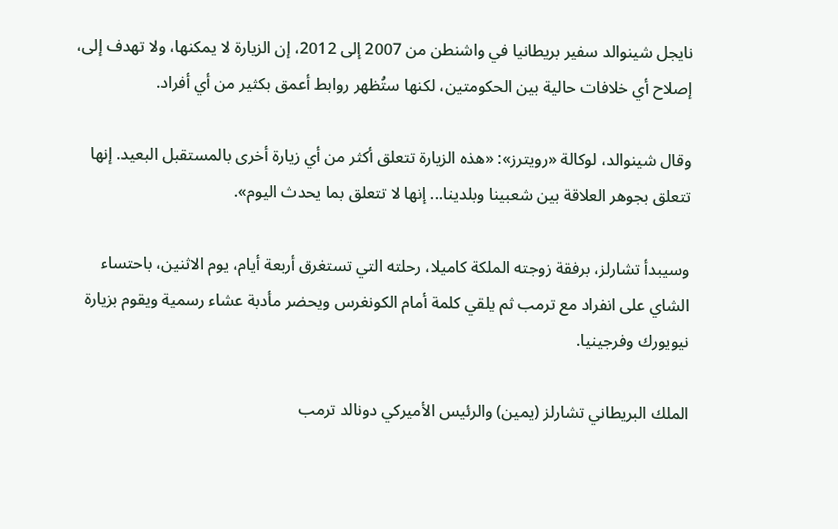نايجل ‌شينوالد سفير بريطانيا في واشنطن من 2007 إلى 2012، إن الزيارة لا يمكنها، ولا تهدف إلى، إصلاح أي خلافات حالية بين الحكومتين، لكنها ستُظهر روابط أعمق بكثير من أي أفراد.

وقال شينوالد، لوكالة «رويترز»: «هذه الزيارة تتعلق أكثر من أي زيارة أخرى بالمستقبل البعيد. إنها تتعلق بجوهر العلاقة بين شعبينا وبلدينا... إنها لا تتعلق بما يحدث اليوم».

وسيبدأ تشارلز، برفقة زوجته الملكة كاميلا، رحلته التي تستغرق أربعة أيام، يوم الاثنين، باحتساء الشاي على انفراد مع ترمب ثم يلقي كلمة أمام الكونغرس ويحضر مأدبة عشاء رسمية ويقوم بزيارة نيويورك وفرجينيا.

الملك البريطاني تشارلز (يمين) والرئيس الأميركي دونالد ترمب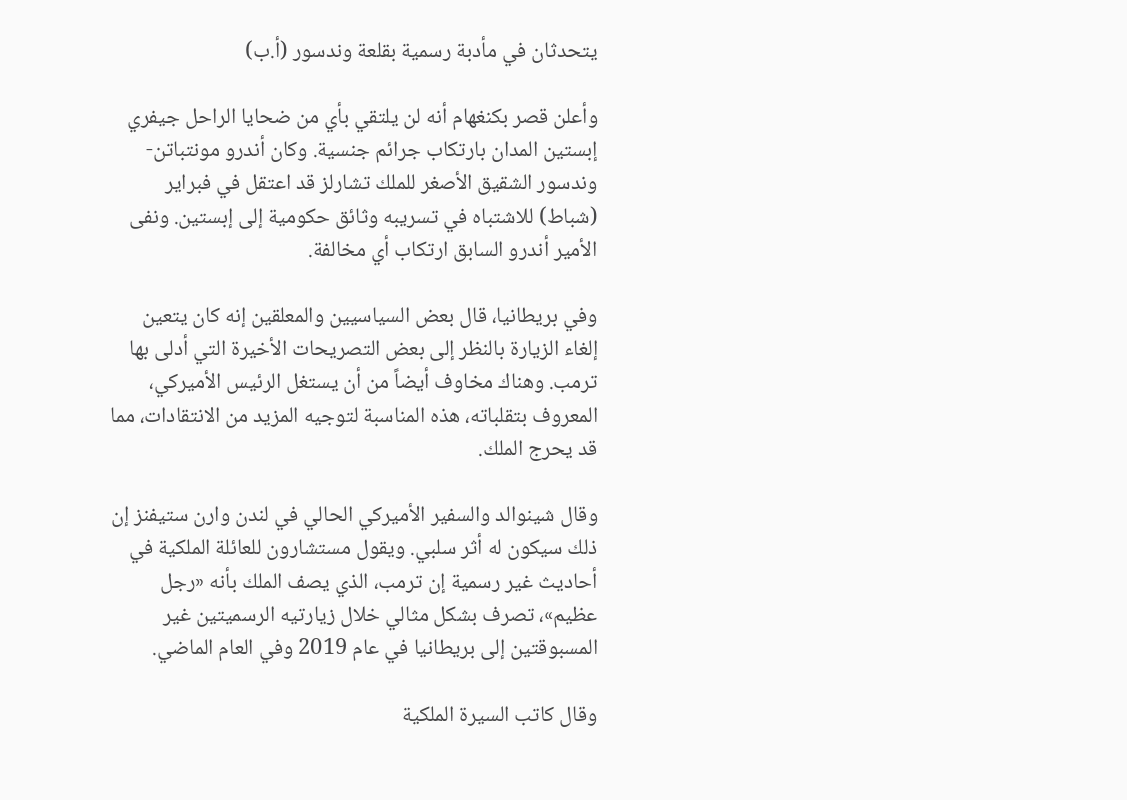يتحدثان في مأدبة رسمية بقلعة وندسور (أ.ب)

وأعلن قصر بكنغهام أنه لن يلتقي بأي من ضحايا الراحل جيفري إبستين المدان بارتكاب جرائم جنسية. وكان أندرو مونتباتن-وندسور الشقيق الأصغر للملك تشارلز قد اعتقل في فبراير (شباط) للاشتباه ‌في تسريبه وثائق حكومية إلى إبستين. ونفى الأمير أندرو السابق ارتكاب أي ‌مخالفة.

وفي بريطانيا، قال بعض السياسيين والمعلقين إنه كان يتعين إلغاء الزيارة بالنظر إلى بعض التصريحات الأخيرة التي أدلى بها ترمب. وهناك مخاوف ‌أيضاً من أن يستغل الرئيس الأميركي، المعروف بتقلباته، هذه المناسبة لتوجيه المزيد من الانتقادات، مما قد يحرج الملك.

وقال ‌شينوالد والسفير الأميركي الحالي في لندن وارن ستيفنز إن ذلك سيكون له أثر سلبي. ويقول مستشارون للعائلة الملكية في أحاديث غير رسمية إن ترمب، الذي يصف الملك بأنه «رجل عظيم»، تصرف بشكل مثالي خلال زيارتيه الرسميتين غير المسبوقتين إلى بريطانيا في عام 2019 وفي العام الماضي.

وقال كاتب السيرة الملكية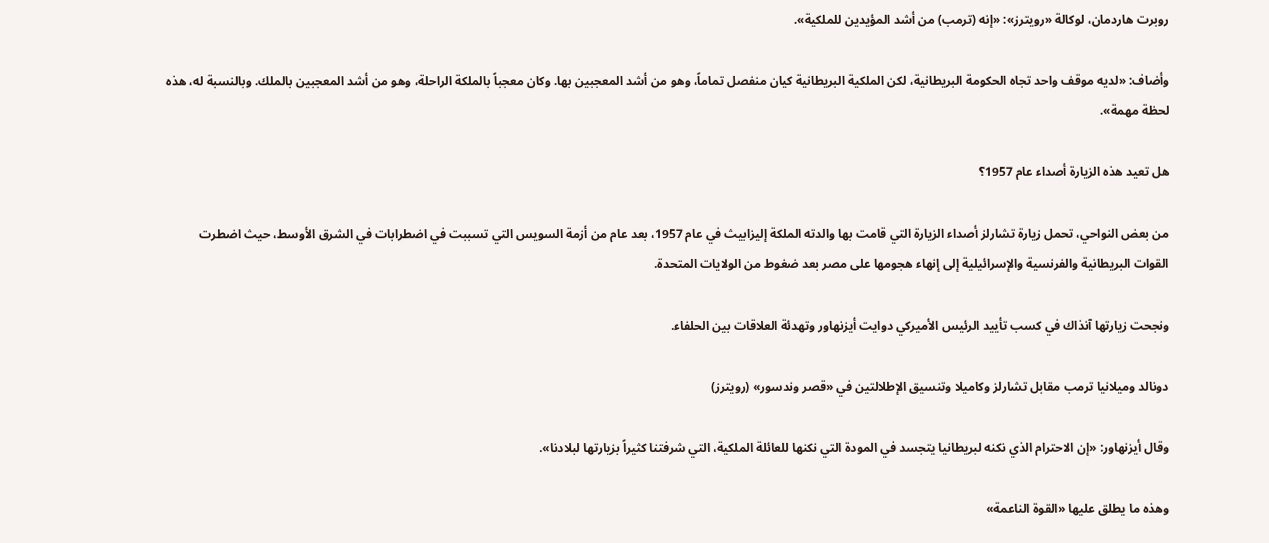روبرت هاردمان، لوكالة «رويترز»: «إنه (ترمب) من أشد المؤيدين للملكية».

وأضاف: «لديه موقف واحد تجاه الحكومة البريطانية، ‌لكن الملكية البريطانية كيان منفصل تماماً، وهو من أشد المعجبين بها. وكان معجباً بالملكة الراحلة، وهو من أشد المعجبين بالملك. وبالنسبة له، هذه لحظة مهمة».

هل تعيد هذه الزيارة أصداء عام 1957؟

من بعض النواحي، تحمل زيارة تشارلز أصداء الزيارة التي قامت بها والدته الملكة إليزابيث في عام 1957، بعد عام من أزمة السويس التي تسببت في اضطرابات في الشرق الأوسط، حيث اضطرت القوات البريطانية والفرنسية والإسرائيلية إلى إنهاء هجومها على مصر بعد ضغوط من الولايات المتحدة.

ونجحت زيارتها آنذاك في كسب تأييد الرئيس الأميركي دوايت أيزنهاور وتهدئة العلاقات بين الحلفاء.

دونالد وميلانيا ترمب مقابل تشارلز وكاميلا وتنسيق الإطلالتين في «قصر وندسور» (رويترز)

وقال أيزنهاور: «إن الاحترام الذي نكنه لبريطانيا يتجسد في المودة التي نكنها للعائلة الملكية، التي شرفتنا كثيراً بزيارتها لبلادنا».

وهذه ما يطلق عليها «القوة الناعمة»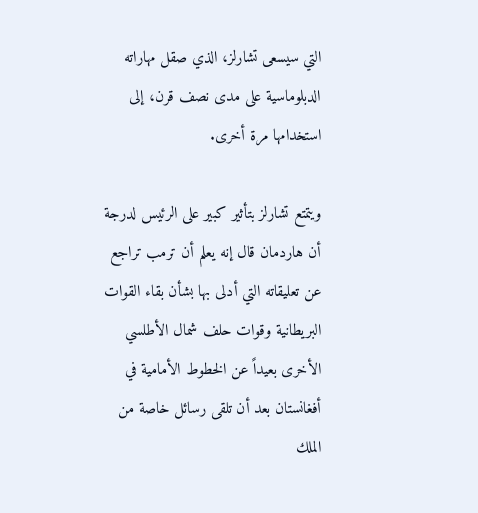التي سيسعى تشارلز، الذي صقل مهاراته الدبلوماسية على مدى نصف قرن، إلى استخدامها مرة أخرى.

ويتمتع تشارلز بتأثير كبير على الرئيس لدرجة أن هاردمان قال إنه يعلم أن ترمب تراجع عن تعليقاته التي أدلى بها بشأن بقاء القوات البريطانية وقوات حلف شمال الأطلسي الأخرى بعيداً عن الخطوط الأمامية في أفغانستان بعد أن تلقى رسائل خاصة من الملك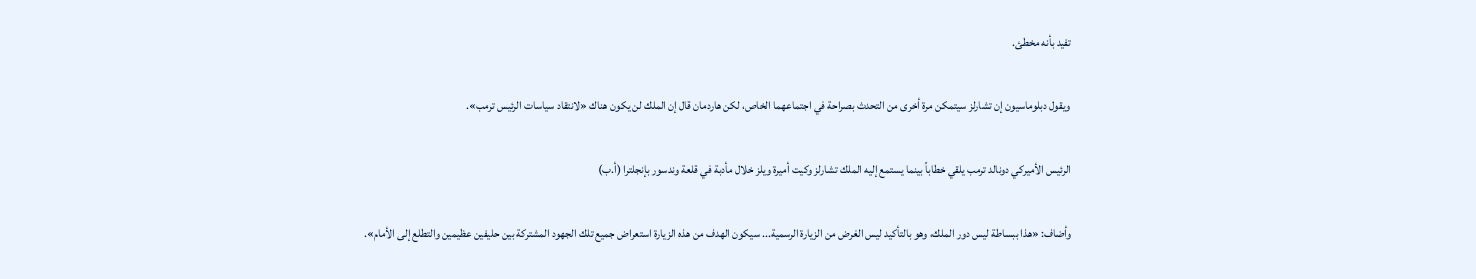تفيد بأنه مخطئ.

ويقول دبلوماسيون إن تشارلز سيتمكن مرة أخرى من التحدث بصراحة في اجتماعهما الخاص، لكن هاردمان قال إن الملك لن يكون هناك «لانتقاد سياسات الرئيس ترمب».

الرئيس الأميركي دونالد ترمب يلقي خطاباً بينما يستمع إليه الملك تشارلز وكيت أميرة ويلز خلال مأدبة في قلعة وندسور بإنجلترا (أ.ب)

وأضاف: «هذا ببساطة ليس دور الملك، وهو بالتأكيد ليس الغرض من الزيارة الرسمية... سيكون الهدف من هذه الزيارة استعراض جميع تلك الجهود المشتركة بين حليفين عظيمين والتطلع إلى الأمام».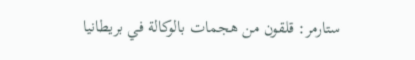ستارمر: قلقون من هجمات بالوكالة في بريطانيا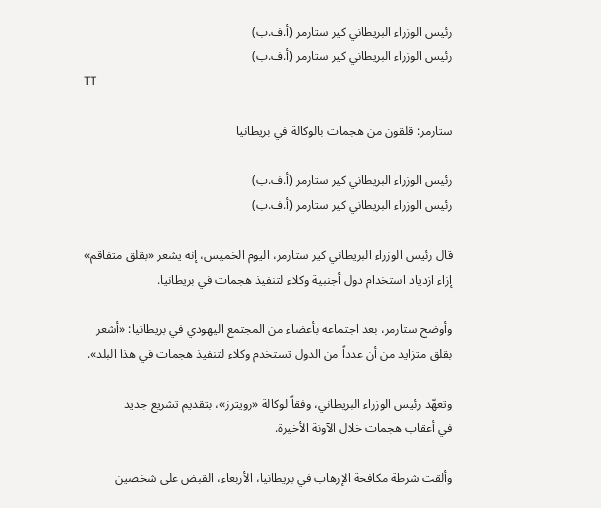رئيس الوزراء البريطاني كير ستارمر (أ.ف.ب)
رئيس الوزراء البريطاني كير ستارمر (أ.ف.ب)
TT

ستارمر: قلقون من هجمات بالوكالة في بريطانيا

رئيس الوزراء البريطاني كير ستارمر (أ.ف.ب)
رئيس الوزراء البريطاني كير ستارمر (أ.ف.ب)

قال رئيس الوزراء البريطاني كير ستارمر، اليوم الخميس، إنه ‌يشعر «بقلق متفاقم» إزاء ازدياد استخدام ‌دول أجنبية وكلاء لتنفيذ هجمات في بريطانيا.

وأوضح ستارمر، بعد اجتماعه بأعضاء من المجتمع ‌اليهودي في بريطانيا: «أشعر بقلق متزايد من أن عدداً من الدول تستخدم وكلاء لتنفيذ هجمات في هذا البلد».

وتعهّد رئيس الوزراء البريطاني، وفقاً لوكالة «رويترز»، بتقديم تشريع جديد في ‌أعقاب ‌هجمات خلال ‌الآونة ‌الأخيرة.

وألقت ‌شرطة مكافحة الإرهاب في بريطانيا، الأربعاء، القبض على شخصين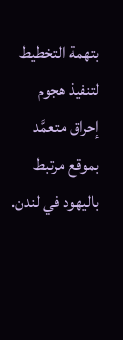بتهمة التخطيط لتنفيذ هجوم إحراق متعمَّد بموقع مرتبط باليهود في لندن.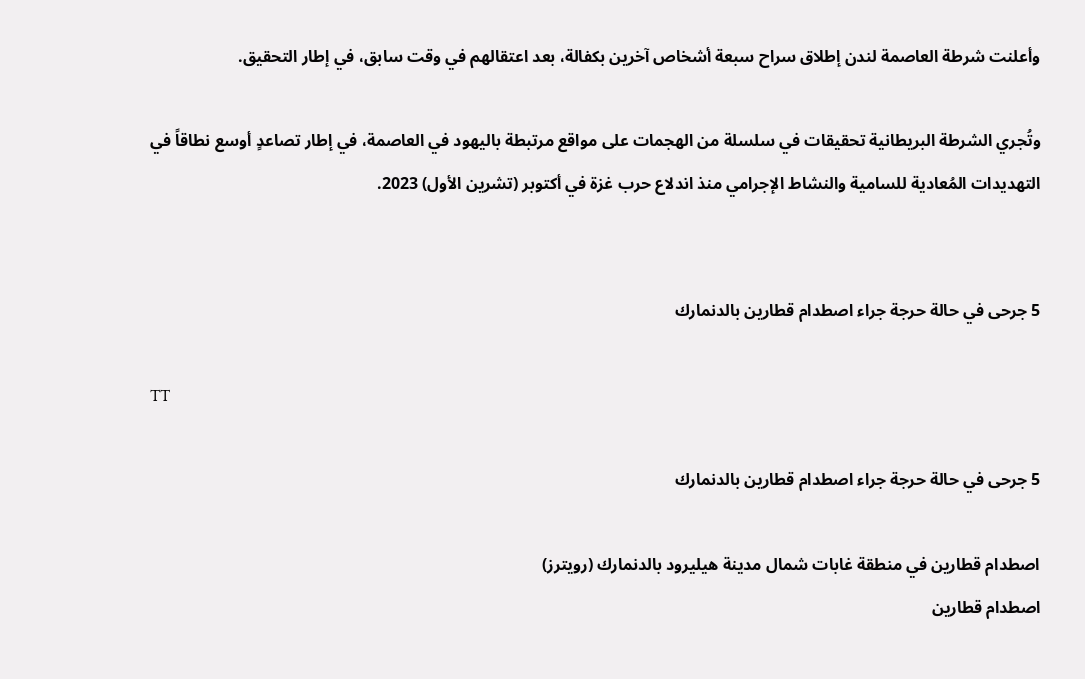وأعلنت شرطة العاصمة ‌لندن إطلاق سراح سبعة أشخاص آخرين بكفالة، بعد اعتقالهم في وقت سابق، ‌في إطار التحقيق.

وتُجري الشرطة البريطانية تحقيقات في سلسلة من الهجمات على مواقع مرتبطة باليهود في العاصمة، في إطار تصاعدٍ أوسع نطاقاً في التهديدات المُعادية للسامية والنشاط الإجرامي منذ اندلاع حرب غزة في أكتوبر (تشرين الأول) 2023.


5 جرحى في حالة حرجة جراء اصطدام قطارين بالدنمارك

TT

5 جرحى في حالة حرجة جراء اصطدام قطارين بالدنمارك

اصطدام قطارين في منطقة غابات شمال مدينة هيليرود بالدنمارك (رويترز)
اصطدام قطارين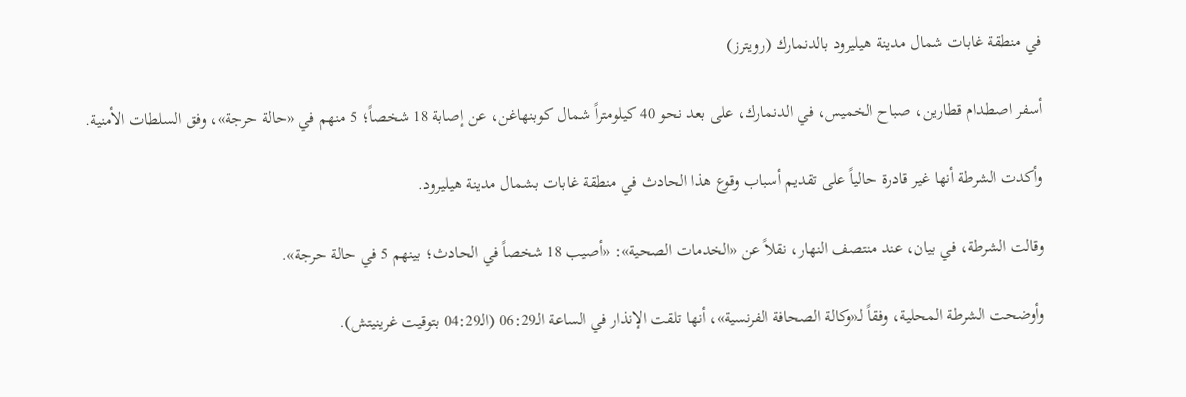في منطقة غابات شمال مدينة هيليرود بالدنمارك (رويترز)

أسفر اصطدام قطارين، صباح الخميس، في الدنمارك، على بعد نحو 40 كيلومتراً شمال كوبنهاغن، عن إصابة 18 شخصاً؛ 5 منهم في «حالة حرجة»، وفق السلطات الأمنية.

وأكدت الشرطة أنها غير قادرة حالياً على تقديم أسباب وقوع هذا الحادث في منطقة غابات بشمال مدينة هيليرود.

وقالت الشرطة، في بيان، عند منتصف النهار، نقلاً عن «الخدمات الصحية»: «أصيب 18 شخصاً في الحادث؛ بينهم 5 في حالة حرجة».

وأوضحت الشرطة المحلية، وفقاً لـ«وكالة الصحافة الفرنسية»، أنها تلقت الإنذار في الساعة الـ06:29 (الـ04:29 بتوقيت غرينيتش).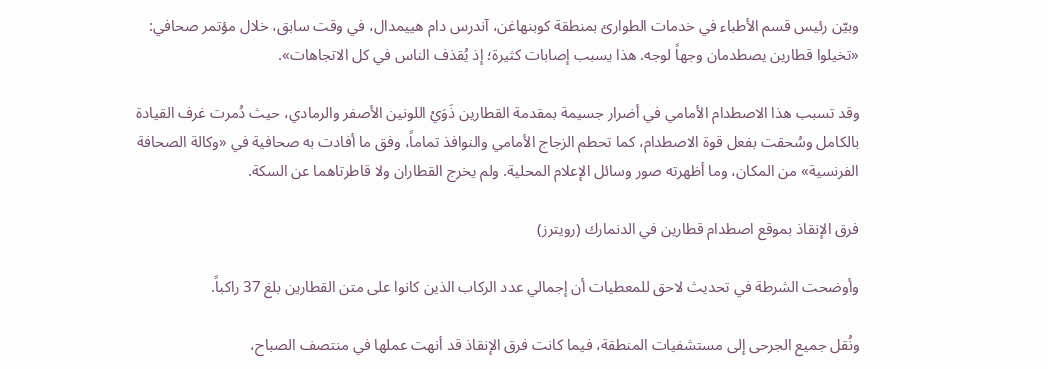وبيّن رئيس قسم الأطباء في خدمات الطوارئ بمنطقة كوبنهاغن، آندرس دام هييمدال، في وقت سابق، خلال مؤتمر صحافي: «تخيلوا قطارين يصطدمان وجهاً لوجه. هذا يسبب إصابات كثيرة؛ إذ يُقذف الناس في كل الاتجاهات».

وقد تسبب هذا الاصطدام الأمامي في أضرار جسيمة بمقدمة القطارين ذَوَيْ اللونين الأصفر والرمادي، حيث دُمرت غرف القيادة بالكامل وسُحقت بفعل قوة الاصطدام، كما تحطم الزجاج الأمامي والنوافذ تماماً، وفق ما أفادت به صحافية في «وكالة الصحافة الفرنسية» من المكان، وما أظهرته صور وسائل الإعلام المحلية. ولم يخرج القطاران ولا قاطرتاهما عن السكة.

فرق الإنقاذ بموقع اصطدام قطارين في الدنمارك (رويترز)

وأوضحت الشرطة في تحديث لاحق للمعطيات أن إجمالي عدد الركاب الذين كانوا على متن القطارين بلغ 37 راكباً.

ونُقل جميع الجرحى إلى مستشفيات المنطقة، فيما كانت فرق الإنقاذ قد أنهت عملها في منتصف الصباح،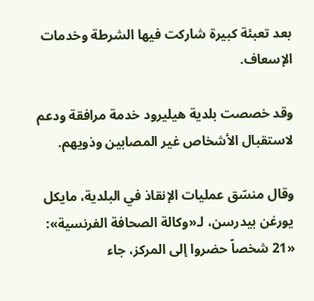بعد تعبئة كبيرة شاركت فيها الشرطة وخدمات الإسعاف.

وقد خصصت بلدية هيليرود خدمة مرافقة ودعم لاستقبال الأشخاص غير المصابين وذويهم.

وقال منسّق عمليات الإنقاذ في البلدية، مايكل يورغن بيدرسن، لـ«وكالة الصحافة الفرنسية»: «21 شخصاً حضروا إلى المركز، جاء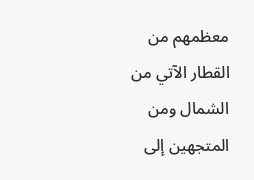معظمهم من القطار الآتي من الشمال ومن المتجهين إلى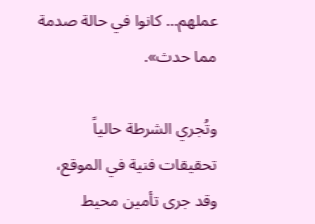عملهم... كانوا في حالة صدمة مما حدث».

وتُجري الشرطة حالياً تحقيقات فنية في الموقع، وقد جرى تأمين محيط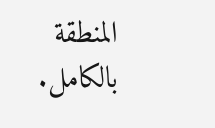المنطقة بالكامل.